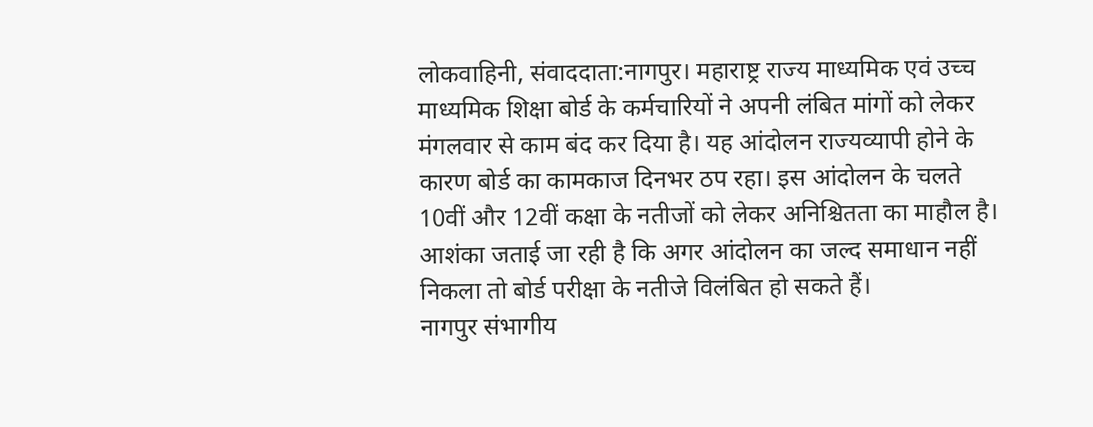लोकवाहिनी, संवाददाता:नागपुर। महाराष्ट्र राज्य माध्यमिक एवं उच्च माध्यमिक शिक्षा बोर्ड के कर्मचारियों ने अपनी लंबित मांगों को लेकर मंगलवार से काम बंद कर दिया है। यह आंदोलन राज्यव्यापी होने के कारण बोर्ड का कामकाज दिनभर ठप रहा। इस आंदोलन के चलते 10वीं और 12वीं कक्षा के नतीजों को लेकर अनिश्चितता का माहौल है। आशंका जताई जा रही है कि अगर आंदोलन का जल्द समाधान नहीं निकला तो बोर्ड परीक्षा के नतीजे विलंबित हो सकते हैं।
नागपुर संभागीय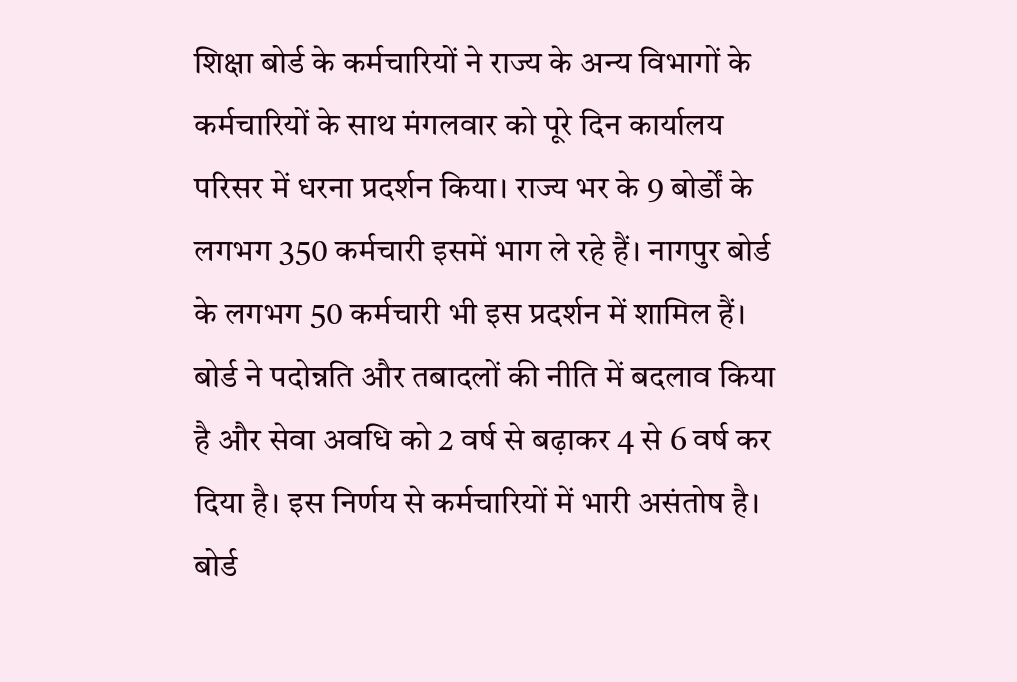शिक्षा बोर्ड के कर्मचारियों ने राज्य के अन्य विभागों के कर्मचारियों के साथ मंगलवार को पूरे दिन कार्यालय परिसर में धरना प्रदर्शन किया। राज्य भर के 9 बोर्डों के लगभग 350 कर्मचारी इसमें भाग ले रहे हैं। नागपुर बोर्ड के लगभग 50 कर्मचारी भी इस प्रदर्शन में शामिल हैं। बोर्ड ने पदोन्नति और तबादलों की नीति में बदलाव किया है और सेवा अवधि को 2 वर्ष से बढ़ाकर 4 से 6 वर्ष कर दिया है। इस निर्णय से कर्मचारियों में भारी असंतोष है। बोर्ड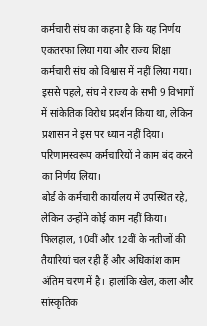कर्मचारी संघ का कहना है कि यह निर्णय एकतरफा लिया गया और राज्य शिक्षा कर्मचारी संघ को विश्वास में नहीं लिया गया। इससे पहले, संघ ने राज्य के सभी 9 विभागों में सांकेतिक विरोध प्रदर्शन किया था, लेकिन प्रशासन ने इस पर ध्यान नहीं दिया। परिणामस्वरूप कर्मचारियों ने काम बंद करने का निर्णय लिया।
बोर्ड के कर्मचारी कार्यालय में उपस्थित रहे, लेकिन उन्होंने कोई काम नहीं किया। फिलहाल, 10वीं और 12वीं के नतीजों की तैयारियां चल रही हैं और अधिकांश काम अंतिम चरण में है। हालांकि खेल, कला और सांस्कृतिक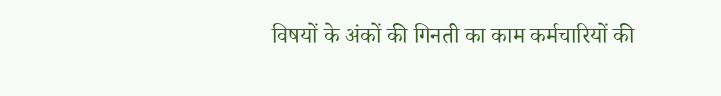विषयों के अंकों की गिनती का काम कर्मचारियों की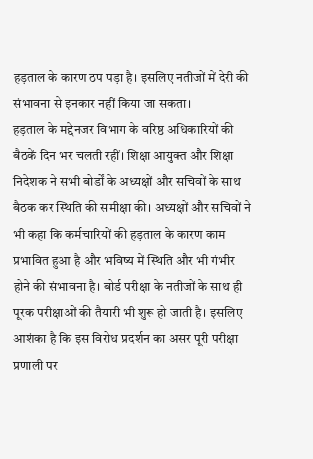हड़ताल के कारण ठप पड़ा है। इसलिए नतीजों में देरी की संभावना से इनकार नहीं किया जा सकता।
हड़ताल के मद्देनजर विभाग के वरिष्ठ अधिकारियों की बैठकें दिन भर चलती रहीं। शिक्षा आयुक्त और शिक्षा निदेशक ने सभी बोर्डों के अध्यक्षों और सचिवों के साथ बैठक कर स्थिति की समीक्षा की। अध्यक्षों और सचिवों ने भी कहा कि कर्मचारियों की हड़ताल के कारण काम प्रभावित हुआ है और भविष्य में स्थिति और भी गंभीर होने की संभावना है। बोर्ड परीक्षा के नतीजों के साथ ही पूरक परीक्षाओं की तैयारी भी शुरू हो जाती है। इसलिए आशंका है कि इस विरोध प्रदर्शन का असर पूरी परीक्षा प्रणाली पर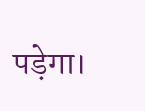पड़ेगा।